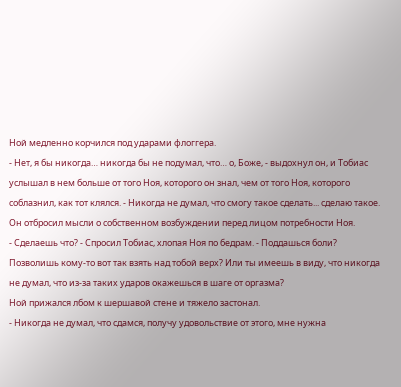Ной медленно корчился под ударами флоггера.
- Нет, я бы никогда… никогда бы не подумал, что… о, Боже, - выдохнул он, и Тобиас услышал в нем больше от того Ноя, которого он знал, чем от того Ноя, которого соблазнил, как тот клялся. - Никогда не думал, что смогу такое сделать... сделаю такое.
Он отбросил мысли о собственном возбуждении перед лицом потребности Ноя.
- Сделаешь что? - Спросил Тобиас, хлопая Ноя по бедрам. - Поддашься боли? Позволишь кому-то вот так взять над тобой верх? Или ты имеешь в виду, что никогда не думал, что из-за таких ударов окажешься в шаге от оргазма?
Ной прижался лбом к шершавой стене и тяжело застонал.
- Никогда не думал, что сдамся, получу удовольствие от этого, мне нужна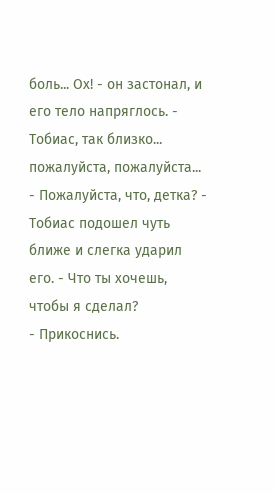боль... Ох! - он застонал, и его тело напряглось. - Тобиас, так близко... пожалуйста, пожалуйста...
- Пожалуйста, что, детка? - Тобиас подошел чуть ближе и слегка ударил его. - Что ты хочешь, чтобы я сделал?
- Прикоснись.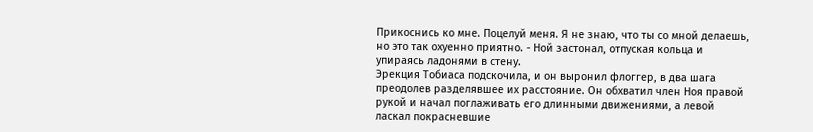Прикоснись ко мне. Поцелуй меня. Я не знаю, что ты со мной делаешь, но это так охуенно приятно. - Ной застонал, отпуская кольца и упираясь ладонями в стену.
Эрекция Тобиаса подскочила, и он выронил флоггер, в два шага преодолев разделявшее их расстояние. Он обхватил член Ноя правой рукой и начал поглаживать его длинными движениями, а левой ласкал покрасневшие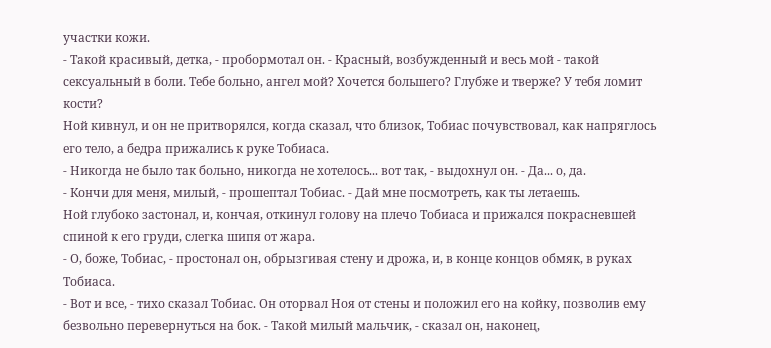участки кожи.
- Такой красивый, детка, - пробормотал он. - Красный, возбужденный и весь мой - такой сексуальный в боли. Тебе больно, ангел мой? Хочется большего? Глубже и тверже? У тебя ломит кости?
Ной кивнул, и он не притворялся, когда сказал, что близок, Тобиас почувствовал, как напряглось его тело, а бедра прижались к руке Тобиаса.
- Никогда не было так больно, никогда не хотелось... вот так, - выдохнул он. - Да... о, да.
- Кончи для меня, милый, - прошептал Тобиас. - Дай мне посмотреть, как ты летаешь.
Ной глубоко застонал, и, кончая, откинул голову на плечо Тобиаса и прижался покрасневшей спиной к его груди, слегка шипя от жара.
- О, боже, Тобиас, - простонал он, обрызгивая стену и дрожа, и, в конце концов обмяк, в руках Тобиаса.
- Вот и все, - тихо сказал Тобиас. Он оторвал Ноя от стены и положил его на койку, позволив ему безвольно перевернуться на бок. - Такой милый мальчик, - сказал он, наконец,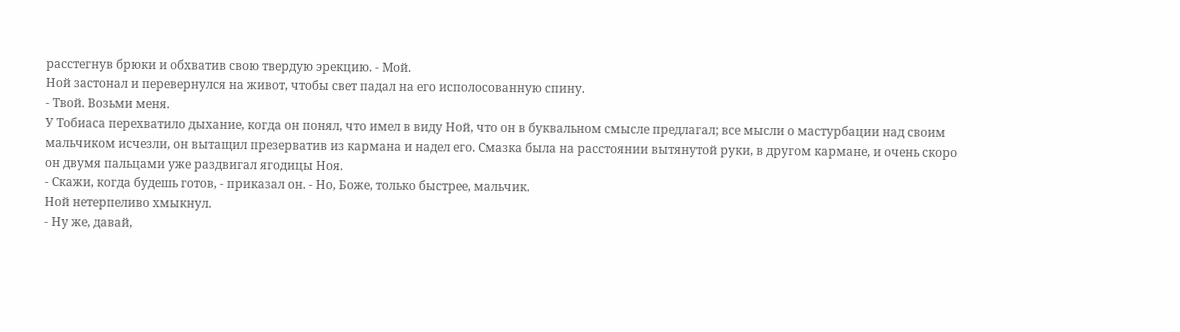расстегнув брюки и обхватив свою твердую эрекцию. - Мой.
Ной застонал и перевернулся на живот, чтобы свет падал на его исполосованную спину.
- Твой. Возьми меня.
У Тобиаса перехватило дыхание, когда он понял, что имел в виду Ной, что он в буквальном смысле предлагал; все мысли о мастурбации над своим мальчиком исчезли, он вытащил презерватив из кармана и надел его. Смазка была на расстоянии вытянутой руки, в другом кармане, и очень скоро он двумя пальцами уже раздвигал ягодицы Ноя.
- Скажи, когда будешь готов, - приказал он. - Но, Боже, только быстрее, мальчик.
Ной нетерпеливо хмыкнул.
- Ну же, давай,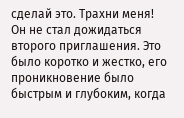сделай это. Трахни меня!
Он не стал дожидаться второго приглашения. Это было коротко и жестко, его проникновение было быстрым и глубоким, когда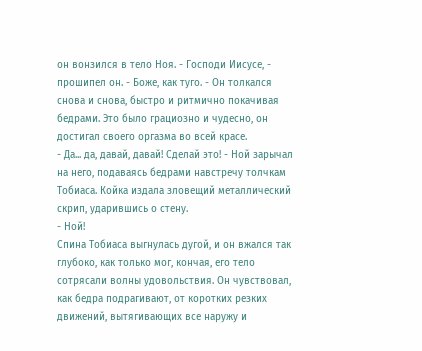он вонзился в тело Ноя. - Господи Иисусе, - прошипел он. - Боже, как туго. - Он толкался снова и снова, быстро и ритмично покачивая бедрами. Это было грациозно и чудесно, он достигал своего оргазма во всей красе.
- Да... да, давай, давай! Сделай это! - Ной зарычал на него, подаваясь бедрами навстречу толчкам Тобиаса. Койка издала зловещий металлический скрип, ударившись о стену.
- Ной!
Спина Тобиаса выгнулась дугой, и он вжался так глубоко, как только мог, кончая, его тело сотрясали волны удовольствия. Он чувствовал, как бедра подрагивают, от коротких резких движений, вытягивающих все наружу и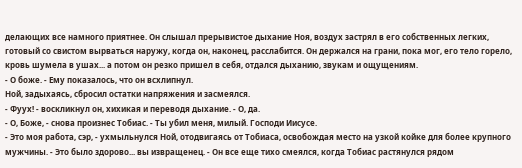делающих все намного приятнее. Он слышал прерывистое дыхание Ноя, воздух застрял в его собственных легких, готовый со свистом вырваться наружу, когда он, наконец, расслабится. Он держался на грани, пока мог, его тело горело, кровь шумела в ушах... а потом он резко пришел в себя, отдался дыханию, звукам и ощущениям.
- О боже. - Ему показалось, что он всхлипнул.
Ной, задыхаясь, сбросил остатки напряжения и засмеялся.
- Фуух! - воскликнул он, хихикая и переводя дыхание. - О, да.
- О, Боже, - снова произнес Тобиас. - Ты убил меня, милый. Господи Иисусе.
- Это моя работа, сэр, - ухмыльнулся Ной, отодвигаясь от Тобиаса, освобождая место на узкой койке для более крупного мужчины. - Это было здорово... вы извращенец. - Он все еще тихо смеялся, когда Тобиас растянулся рядом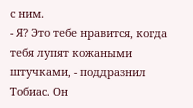с ним.
- Я? Это тебе нравится, когда тебя лупят кожаными штучками, - поддразнил Тобиас. Он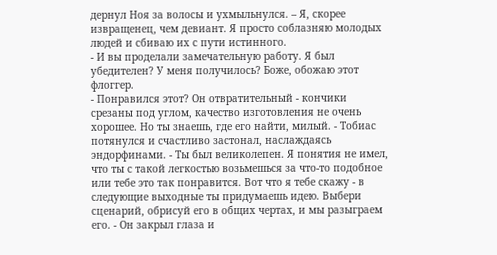дернул Ноя за волосы и ухмыльнулся. – Я, скорее извращенец, чем девиант. Я просто соблазняю молодых людей и сбиваю их с пути истинного.
- И вы проделали замечательную работу. Я был убедителен? У меня получилось? Боже, обожаю этот флоггер.
- Понравился этот? Он отвратительный - кончики срезаны под углом, качество изготовления не очень хорошее. Но ты знаешь, где его найти, милый. - Тобиас потянулся и счастливо застонал, наслаждаясь эндорфинами. - Ты был великолепен. Я понятия не имел, что ты с такой легкостью возьмешься за что-то подобное или тебе это так понравится. Вот что я тебе скажу - в следующие выходные ты придумаешь идею. Выбери сценарий, обрисуй его в общих чертах, и мы разыграем его. - Он закрыл глаза и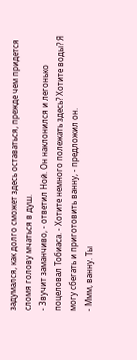задумался, как долго сможет здесь оставаться, прежде чем придется сломя голову мчаться в душ.
- Звучит заманчиво, - ответил Ной. Он наклонился и легонько поцеловал Тобиаса. - Хотите немного полежать здесь? Хотите воды? Я могу сбегать и приготовить ванну, - предложил он.
- Ммм, ванну. Ты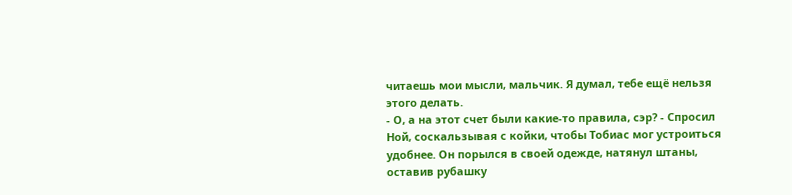читаешь мои мысли, мальчик. Я думал, тебе ещё нельзя этого делать.
- О, а на этот счет были какие-то правила, сэр? - Спросил Ной, соскальзывая с койки, чтобы Тобиас мог устроиться удобнее. Он порылся в своей одежде, натянул штаны, оставив рубашку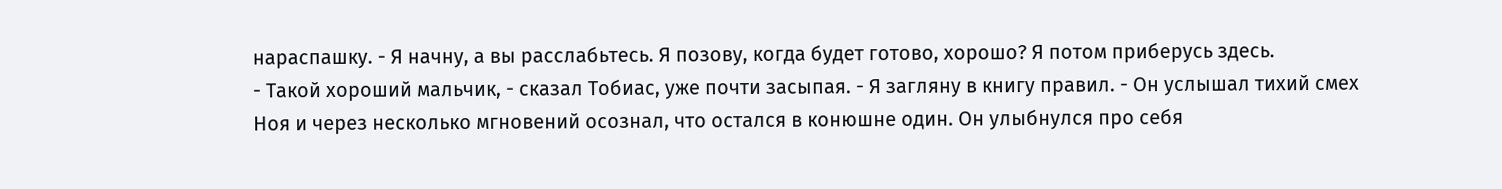нараспашку. - Я начну, а вы расслабьтесь. Я позову, когда будет готово, хорошо? Я потом приберусь здесь.
- Такой хороший мальчик, - сказал Тобиас, уже почти засыпая. - Я загляну в книгу правил. - Он услышал тихий смех Ноя и через несколько мгновений осознал, что остался в конюшне один. Он улыбнулся про себя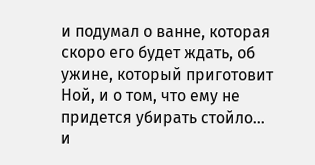и подумал о ванне, которая скоро его будет ждать, об ужине, который приготовит Ной, и о том, что ему не придется убирать стойло... и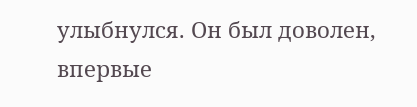улыбнулся. Он был доволен, впервые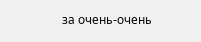за очень-очень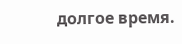долгое время.